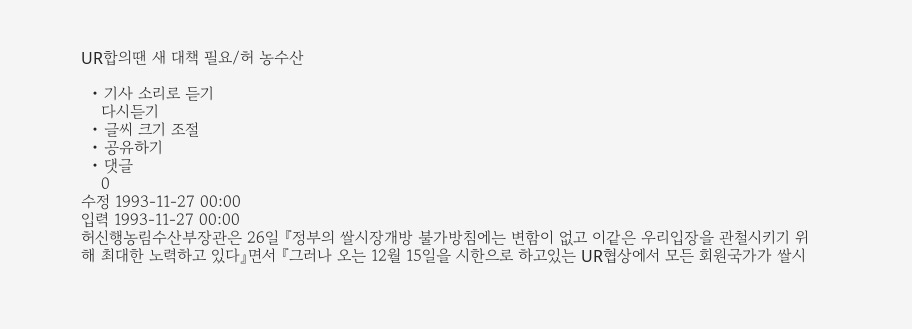UR합의땐 새 대책 필요/허 농수산

  • 기사 소리로 듣기
    다시듣기
  • 글씨 크기 조절
  • 공유하기
  • 댓글
    0
수정 1993-11-27 00:00
입력 1993-11-27 00:00
허신행농림수산부장관은 26일 『정부의 쌀시장개방 불가방침에는 변함이 없고 이같은 우리입장을 관철시키기 위해 최대한 노력하고 있다』면서 『그러나 오는 12월 15일을 시한으로 하고있는 UR협상에서 모든 회원국가가 쌀시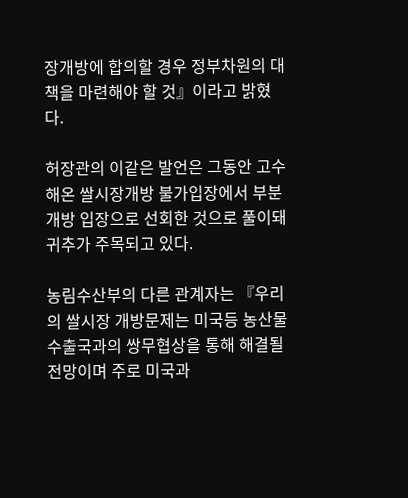장개방에 합의할 경우 정부차원의 대책을 마련해야 할 것』이라고 밝혔다.

허장관의 이같은 발언은 그동안 고수해온 쌀시장개방 불가입장에서 부분개방 입장으로 선회한 것으로 풀이돼 귀추가 주목되고 있다.

농림수산부의 다른 관계자는 『우리의 쌀시장 개방문제는 미국등 농산물수출국과의 쌍무협상을 통해 해결될 전망이며 주로 미국과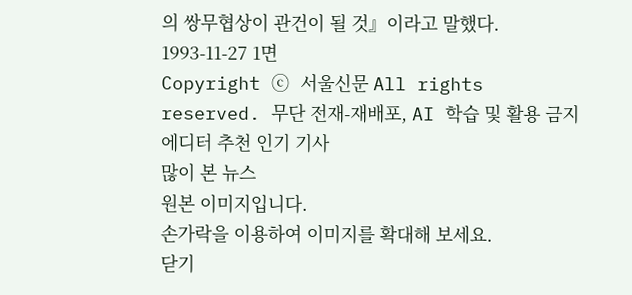의 쌍무협상이 관건이 될 것』이라고 말했다.
1993-11-27 1면
Copyright ⓒ 서울신문 All rights reserved. 무단 전재-재배포, AI 학습 및 활용 금지
에디터 추천 인기 기사
많이 본 뉴스
원본 이미지입니다.
손가락을 이용하여 이미지를 확대해 보세요.
닫기